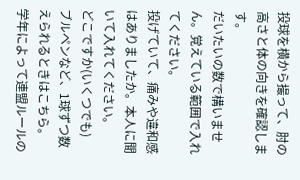投球を横から撮って、肘の高さと体の向きを確認します。
だいたいの数で構いません。覚えている範囲で入れてください。
投げていて、痛みや違和感はありましたか。本人に聞いて入れてください。
どこですか(いくつでも)
ブルペンなど、1球ずつ数えられるときはこちら。
学年によって連盟ルールの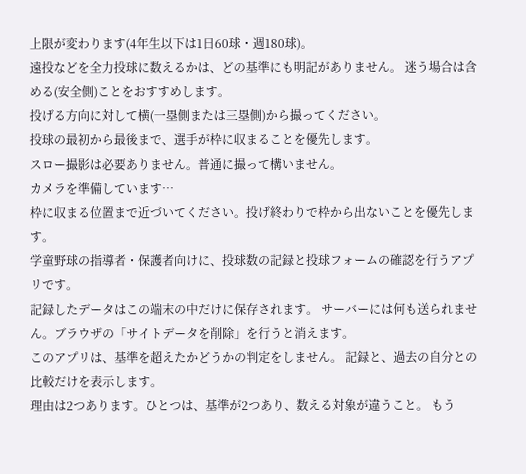上限が変わります(4年生以下は1日60球・週180球)。
遠投などを全力投球に数えるかは、どの基準にも明記がありません。 迷う場合は含める(安全側)ことをおすすめします。
投げる方向に対して横(一塁側または三塁側)から撮ってください。
投球の最初から最後まで、選手が枠に収まることを優先します。
スロー撮影は必要ありません。普通に撮って構いません。
カメラを準備しています…
枠に収まる位置まで近づいてください。投げ終わりで枠から出ないことを優先します。
学童野球の指導者・保護者向けに、投球数の記録と投球フォームの確認を行うアプリです。
記録したデータはこの端末の中だけに保存されます。 サーバーには何も送られません。ブラウザの「サイトデータを削除」を行うと消えます。
このアプリは、基準を超えたかどうかの判定をしません。 記録と、過去の自分との比較だけを表示します。
理由は2つあります。ひとつは、基準が2つあり、数える対象が違うこと。 もう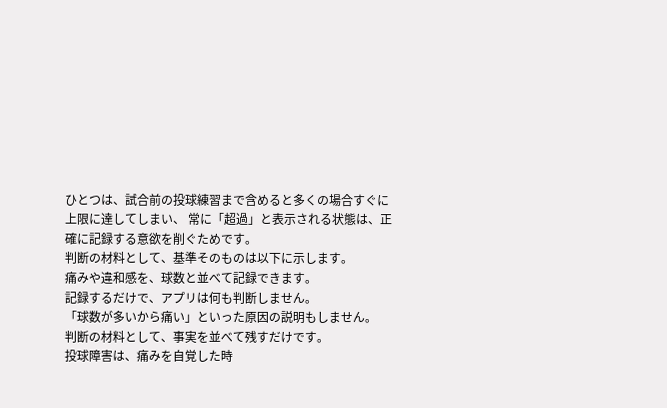ひとつは、試合前の投球練習まで含めると多くの場合すぐに上限に達してしまい、 常に「超過」と表示される状態は、正確に記録する意欲を削ぐためです。
判断の材料として、基準そのものは以下に示します。
痛みや違和感を、球数と並べて記録できます。
記録するだけで、アプリは何も判断しません。
「球数が多いから痛い」といった原因の説明もしません。
判断の材料として、事実を並べて残すだけです。
投球障害は、痛みを自覚した時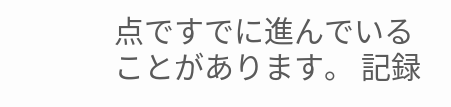点ですでに進んでいることがあります。 記録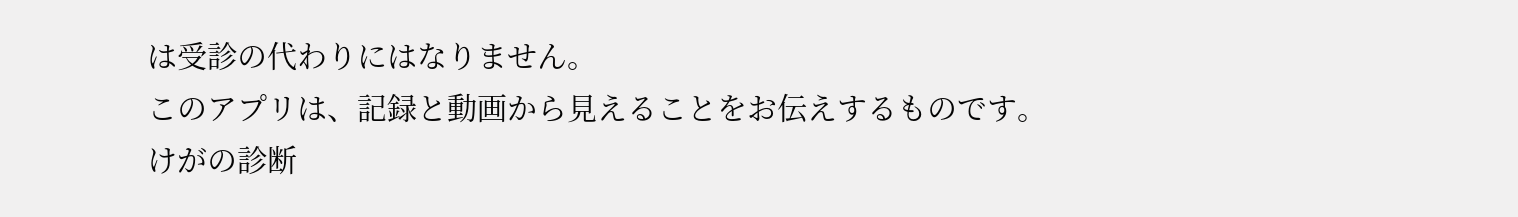は受診の代わりにはなりません。
このアプリは、記録と動画から見えることをお伝えするものです。
けがの診断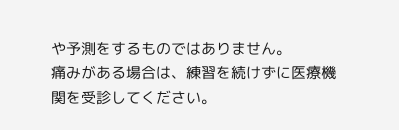や予測をするものではありません。
痛みがある場合は、練習を続けずに医療機関を受診してください。